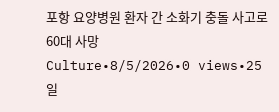포항 요양병원 환자 간 소화기 충돌 사고로 60대 사망
Culture•8/5/2026•0 views•25일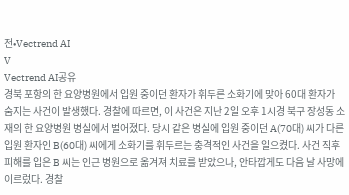전•Vectrend AI
V
Vectrend AI공유
경북 포항의 한 요양병원에서 입원 중이던 환자가 휘두른 소화기에 맞아 60대 환자가 숨지는 사건이 발생했다. 경찰에 따르면, 이 사건은 지난 2일 오후 1시경 북구 장성동 소재의 한 요양병원 병실에서 벌어졌다. 당시 같은 병실에 입원 중이던 A(70대) 씨가 다른 입원 환자인 B(60대) 씨에게 소화기를 휘두르는 충격적인 사건을 일으켰다. 사건 직후 피해를 입은 B 씨는 인근 병원으로 옮겨져 치료를 받았으나, 안타깝게도 다음 날 사망에 이르렀다. 경찰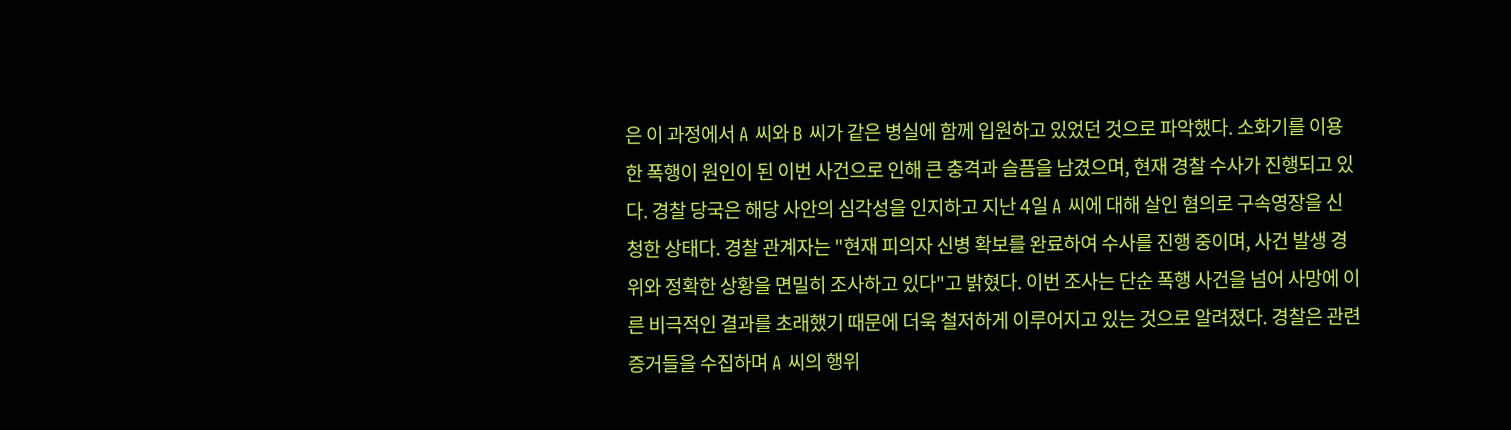은 이 과정에서 A 씨와 B 씨가 같은 병실에 함께 입원하고 있었던 것으로 파악했다. 소화기를 이용한 폭행이 원인이 된 이번 사건으로 인해 큰 충격과 슬픔을 남겼으며, 현재 경찰 수사가 진행되고 있다. 경찰 당국은 해당 사안의 심각성을 인지하고 지난 4일 A 씨에 대해 살인 혐의로 구속영장을 신청한 상태다. 경찰 관계자는 "현재 피의자 신병 확보를 완료하여 수사를 진행 중이며, 사건 발생 경위와 정확한 상황을 면밀히 조사하고 있다"고 밝혔다. 이번 조사는 단순 폭행 사건을 넘어 사망에 이른 비극적인 결과를 초래했기 때문에 더욱 철저하게 이루어지고 있는 것으로 알려졌다. 경찰은 관련 증거들을 수집하며 A 씨의 행위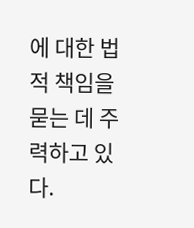에 대한 법적 책임을 묻는 데 주력하고 있다.